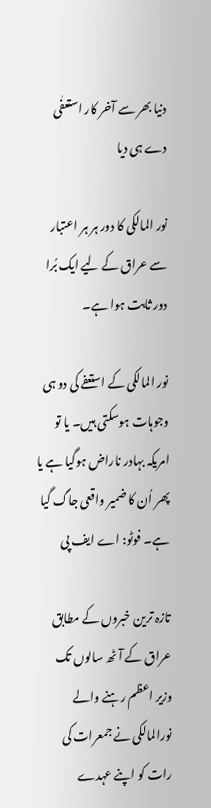دنیا بھر سے آخر کار استعفٰی دے ہی دیا

نور المالکی کا دور ہر ہر اعتبار سے عراق کے لیے ایک بُرا دور ثابت ہوا ہے۔

نور المالکی کے استعفے کی دو ہی وجوہات ہوسکتی ہیں۔ یا تو امریکہ بہادر ناراض ہوگیا ہے یا پھر اُن کا ضمیر واقعی جاگ گیا ہے۔ فوٹو: اے ایف پی

تازہ ترین خبروں کے مطابق عراق کے آٹھ سالوں تک وزیر اعظم رہنے والے نورالمالکی نے جمعرات کی رات کو اپنے عہدے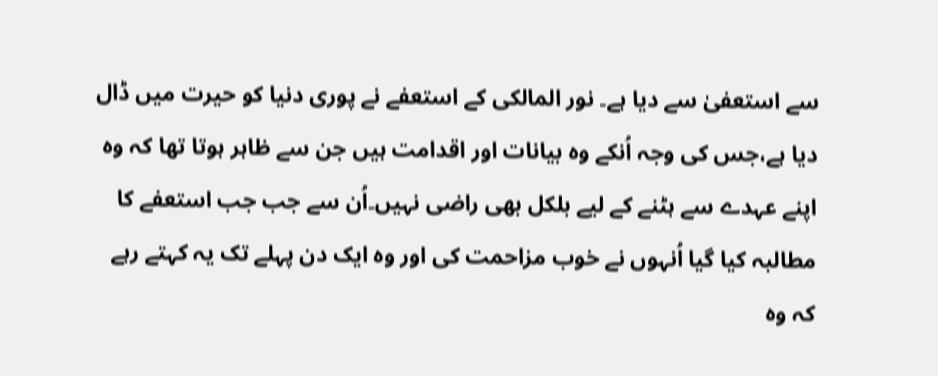سے استعفیٰ سے دیا ہے۔ نور المالکی کے استعفے نے پوری دنیا کو حیرت میں ڈال دیا ہے،جس کی وجہ اُنکے وہ بیانات اور اقدامت ہیں جن سے ظاہر ہوتا تھا کہ وہ اپنے عہدے سے ہٹنے کے لیے بلکل بھی راضی نہیں۔اُن سے جب جب استعفے کا مطالبہ کیا گیا اُنہوں نے خوب مزاحمت کی اور وہ ایک دن پہلے تک یہ کہتے رہے کہ وہ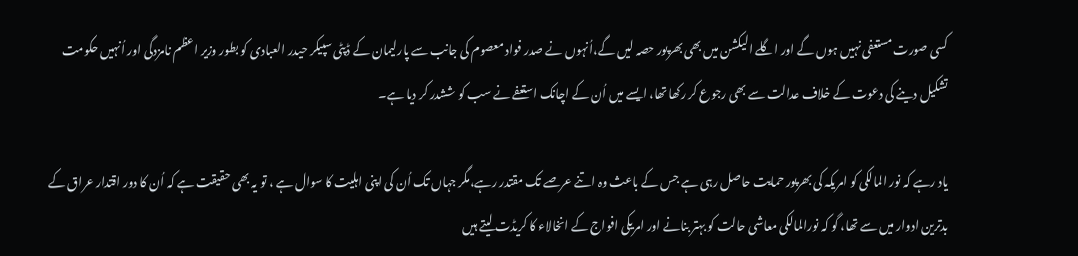کسی صورت مستعفی نہیں ہوں گے اور اگلے الیکشن میں بھی بھرپور حصہ لیں گے،اُنہوں نے صدر فواد معصوم کی جانب سے پارلیمان کے ڈپٹی سپیکر حیدر العبادی کو بطور وزیر اعظم نامزدگی اور اُنہیں حکومت تشکیل دینے کی دعوت کے خلاف عدالت سے بھی رجوع کر رکھا تھا، ایسے میں اُن کے اچانک استعفے نے سب کو ششدر کر دیا ہے۔

یاد رہے کہ نور المالکی کو امریکہ کی بھرپور حمایت حاصل رہی ہے جس کے باعث وہ اتنے عرصے تک مقتدر رہے،مگر جہاں تک اُن کی اپنی اہلیت کا سوال ہے ، تو یہ بھی حقیقت ہے کہ اُن کا دور اقتدار عراق کے بدترین ادوار میں سے تھا، گو کہ نورالمالکی معاشی حالت کو بہتر بنانے اور امریکی افواج کے انخالاء کا کریڈت لیتے ہیں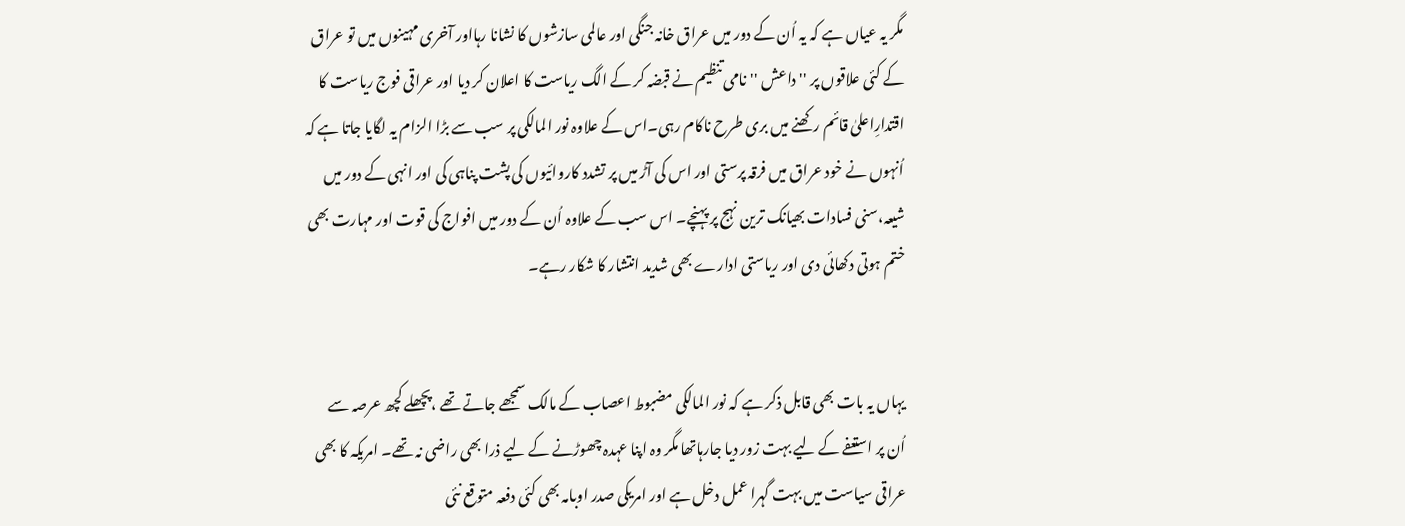مگر یہ عیاں ہے کہ یہ اُن کے دور میں عراق خانہ جنگی اور عالمی سازشوں کا نشانا رہااور آخری مہینوں میں تو عراق کے کئی علاقوں پر ''داعش ''نامی تنظیم نے قبضہ کر کے الگ ریاست کا اعلان کر دیا اور عراقی فوج ریاست کا اقتدارِاعلیٰ قائم رکھنے میں بری طرح ناکام رہی۔اس کے علاوہ نور المالکی پر سب سے بڑا الزام یہ لگایا جاتا ہے کہ اُنہوں نے خود عراق میں فرقہ پرستی اور اس کی آڑ میں پر تشدد کاروائیوں کی پشت پناہی کی اور انہی کے دور میں شیعہ،سنی فسادات بھیانک ترین نہج پر پہنچے۔ اس سب کے علاوہ اُن کے دور میں افواج کی قوت اور مہارت بھی ختم ہوتی دکھائی دی اور ریاستی ادارے بھی شدید انتشار کا شکار رہے۔


یہاں یہ بات بھی قابل ذکر ہے کہ نور المالکی مضبوط اعصاب کے مالک سمجھے جاتے تھے ،پچھلے کچھ عرصہ سے اُن پر استعفے کے لیے بہت زور دیا جارہاتھا مگر وہ اپنا عہدہ چھوڑنے کے لیے ذرا بھی راضی نہ تھے۔ امریکہ کا بھی عراقی سیاست میں بہت گہرا عمل دخل ہے اور امریکی صدر اوبامہ بھی کئی دفعہ متوقع نئی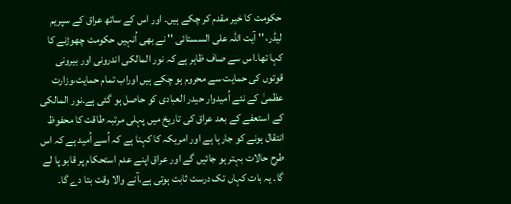حکومت کا خیر مقدم کر چکے ہیں۔ اور اس کے ساتھ عراق کے سپریم لیڈر، '' آیت اللہ علی السستائی '' نے بھی اُنہیں حکومت چھوڑنے کا کہا تھا۔اس سے صاف ظاہر ہے کہ نور المالکی اندرونی اور بیرونی قوتوں کی حمایت سے محروم ہو چکے ہیں اوراب تمام حمایت،وزارت عظمیٰ کے نئے اُمیدوار حیدر العبادی کو حاصل ہو گئی ہے۔نور المالکی کے استعفے کے بعد عراق کی تاریخ میں پہلی مرتبہ طاقت کا محفوظ انتقال ہونے کو جارہا ہے اور امریکہ کا کہنا ہے کہ اُسے اُمید ہے کہ اس طرح حالات بہتر ہو جائیں گے اور عراق اپنے عدم استحکام پر قابو پا لے گا۔ یہ بات کہاں تک درست ثابت ہوتی ہے،آنے والا وقت بتا دے گا۔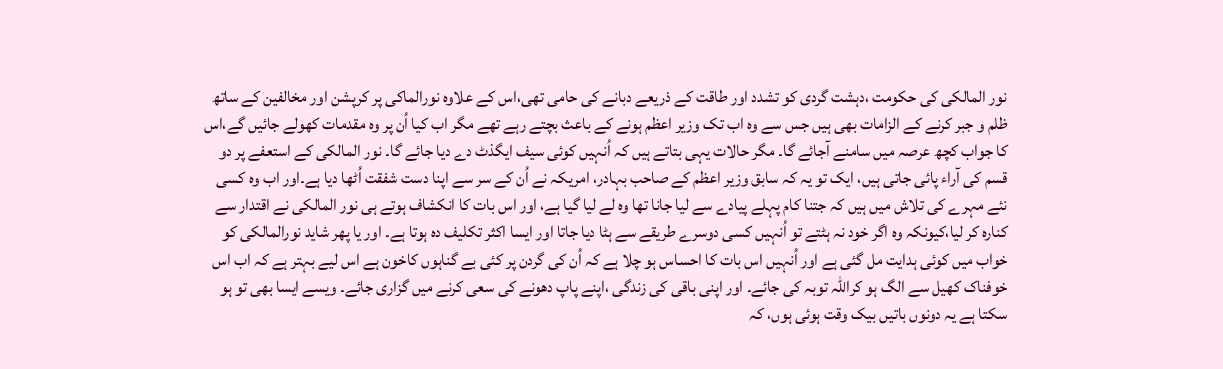نور المالکی کی حکومت ،دہشت گردی کو تشدد اور طاقت کے ذریعے دبانے کی حامی تھی،اس کے علاوہ نورالماکی پر کرپشن اور مخالفین کے ساتھ ظلم و جبر کرنے کے الزامات بھی ہیں جس سے وہ اب تک وزیر اعظم ہونے کے باعث بچتے رہے تھے مگر اب کیا اُن پر وہ مقدمات کھولے جائیں گے،اس کا جواب کچھ عرصہ میں سامنے آجائے گا۔ مگر حالات یہی بتاتے ہیں کہ اُنہیں کوئی سیف ایگذٹ دے دیا جائے گا۔ نور المالکی کے استعفے پر دو قسم کی آراء پائی جاتی ہیں، ایک تو یہ کہ سابق وزیر اعظم کے صاحب بہادر، امریکہ نے اُن کے سر سے اپنا دست شفقت اُٹھا دیا ہے۔اور اب وہ کسی نئے مہرے کی تلاش میں ہیں کہ جتنا کام پہلے پیادے سے لیا جانا تھا وہ لے لیا گیا ہے، اور اس بات کا انکشاف ہوتے ہی نور المالکی نے اقتدار سے کنارہ کر لیا،کیونکہ وہ اگر خود نہ ہٹتے تو اُنہیں کسی دوسرے طریقے سے ہٹا دیا جاتا اور ایسا اکثر تکلیف دہ ہوتا ہے۔ اور یا پھر شاید نورالمالکی کو خواب میں کوئی ہدایت مل گئی ہے اور اُنہیں اس بات کا احساس ہو چلا ہے کہ اُن کی گردن پر کئی بے گناہوں کاخون ہے اس لیے بہتر ہے کہ اب اس خوفناک کھیل سے الگ ہو کراللہ توبہ کی جائے۔ اور اپنی باقی کی زندگی ،اپنے پاپ دھونے کی سعی کرنے میں گزاری جائے۔ ویسے ایسا بھی تو ہو سکتا ہے یہ دونوں باتیں بیک وقت ہوئی ہوں، کہ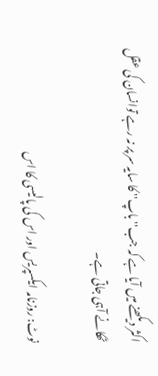اکثر دیکھنے میں آیا ہے کہ جب''باپ'' کا سایہ سر پر نہ رہے توانسان کی عقل ٹھکانے آہی جاتی ہے۔

نوٹ: روزنامہ ایکسپریس اور اس کی پالیسی کا اس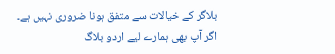بلاگر کے خیالات سے متفق ہونا ضروری نہیں ہے۔
اگر آپ بھی ہمارے لیے اردو بلاگ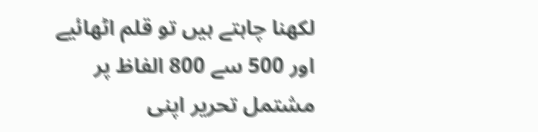لکھنا چاہتے ہیں تو قلم اٹھائیے اور 500 سے 800 الفاظ پر مشتمل تحریر اپنی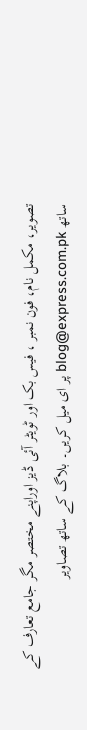تصویر، مکمل نام، فون نمبر ، فیس بک اور ٹویٹر آئی ڈیز اوراپنے مختصر مگر جامع تعارف کے ساتھ blog@express.com.pk پر ای میل کریں۔ بلاگ کے ساتھ تصاویر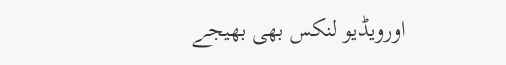اورویڈیو لنکس بھی بھیجے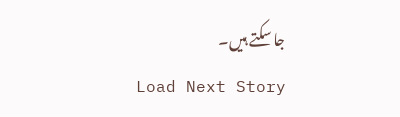جا سکتے ہیں۔
Load Next Story